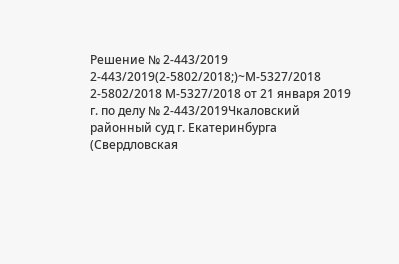Решение № 2-443/2019 2-443/2019(2-5802/2018;)~М-5327/2018 2-5802/2018 М-5327/2018 от 21 января 2019 г. по делу № 2-443/2019Чкаловский районный суд г. Екатеринбурга (Свердловская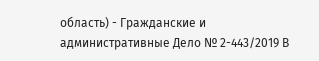область) - Гражданские и административные Дело № 2-443/2019 В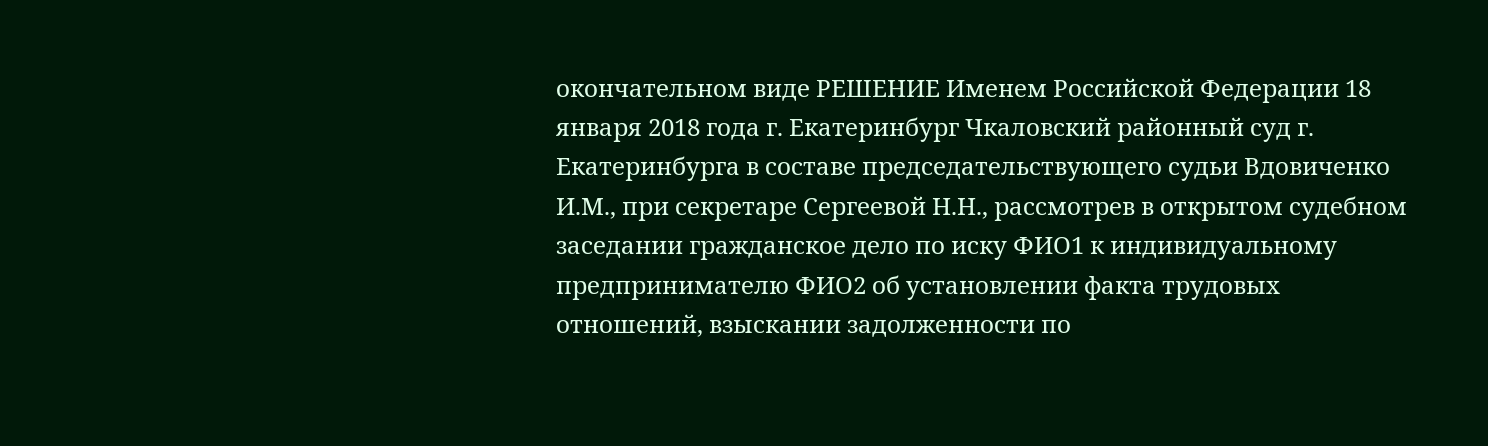окончательном виде РЕШЕНИЕ Именем Российской Федерации 18 января 2018 года г. Екатеринбург Чкаловский районный суд г. Екатеринбурга в составе председательствующего судьи Вдовиченко И.М., при секретаре Сергеевой Н.Н., рассмотрев в открытом судебном заседании гражданское дело по иску ФИО1 к индивидуальному предпринимателю ФИО2 об установлении факта трудовых отношений, взыскании задолженности по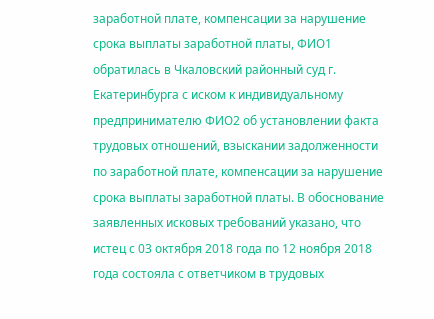заработной плате, компенсации за нарушение срока выплаты заработной платы, ФИО1 обратилась в Чкаловский районный суд г. Екатеринбурга с иском к индивидуальному предпринимателю ФИО2 об установлении факта трудовых отношений, взыскании задолженности по заработной плате, компенсации за нарушение срока выплаты заработной платы. В обоснование заявленных исковых требований указано, что истец с 03 октября 2018 года по 12 ноября 2018 года состояла с ответчиком в трудовых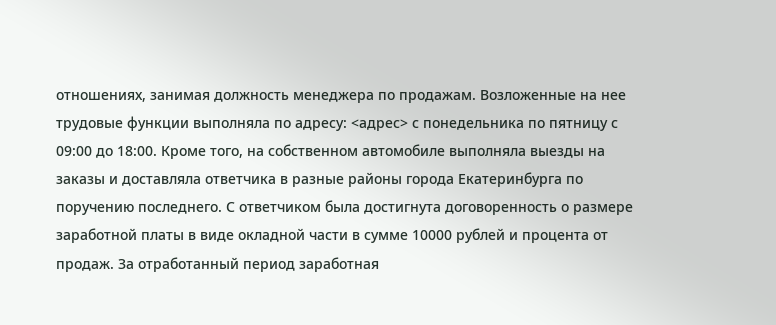отношениях, занимая должность менеджера по продажам. Возложенные на нее трудовые функции выполняла по адресу: <адрес> с понедельника по пятницу с 09:00 до 18:00. Кроме того, на собственном автомобиле выполняла выезды на заказы и доставляла ответчика в разные районы города Екатеринбурга по поручению последнего. С ответчиком была достигнута договоренность о размере заработной платы в виде окладной части в сумме 10000 рублей и процента от продаж. За отработанный период заработная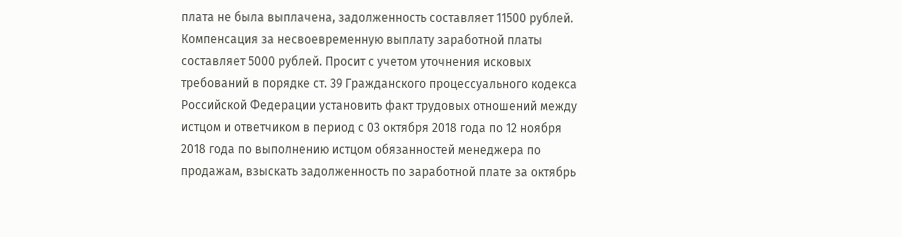плата не была выплачена, задолженность составляет 11500 рублей. Компенсация за несвоевременную выплату заработной платы составляет 5000 рублей. Просит с учетом уточнения исковых требований в порядке ст. 39 Гражданского процессуального кодекса Российской Федерации установить факт трудовых отношений между истцом и ответчиком в период с 03 октября 2018 года по 12 ноября 2018 года по выполнению истцом обязанностей менеджера по продажам, взыскать задолженность по заработной плате за октябрь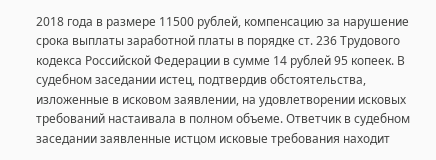2018 года в размере 11500 рублей, компенсацию за нарушение срока выплаты заработной платы в порядке ст. 236 Трудового кодекса Российской Федерации в сумме 14 рублей 95 копеек. В судебном заседании истец, подтвердив обстоятельства, изложенные в исковом заявлении, на удовлетворении исковых требований настаивала в полном объеме. Ответчик в судебном заседании заявленные истцом исковые требования находит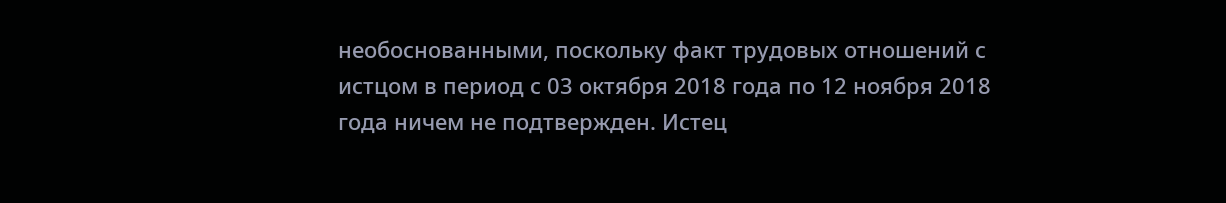необоснованными, поскольку факт трудовых отношений с истцом в период с 03 октября 2018 года по 12 ноября 2018 года ничем не подтвержден. Истец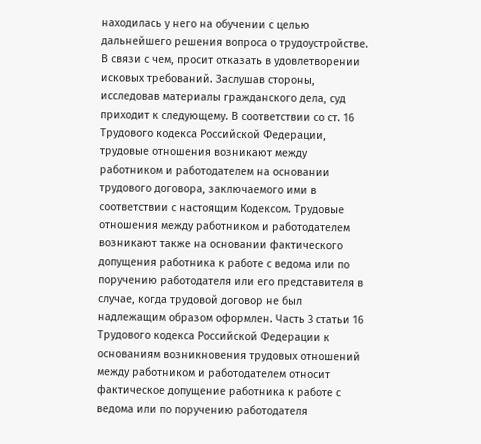находилась у него на обучении с целью дальнейшего решения вопроса о трудоустройстве. В связи с чем, просит отказать в удовлетворении исковых требований. Заслушав стороны, исследовав материалы гражданского дела, суд приходит к следующему. В соответствии со ст. 16 Трудового кодекса Российской Федерации, трудовые отношения возникают между работником и работодателем на основании трудового договора, заключаемого ими в соответствии с настоящим Кодексом. Трудовые отношения между работником и работодателем возникают также на основании фактического допущения работника к работе с ведома или по поручению работодателя или его представителя в случае, когда трудовой договор не был надлежащим образом оформлен. Часть 3 статьи 16 Трудового кодекса Российской Федерации к основаниям возникновения трудовых отношений между работником и работодателем относит фактическое допущение работника к работе с ведома или по поручению работодателя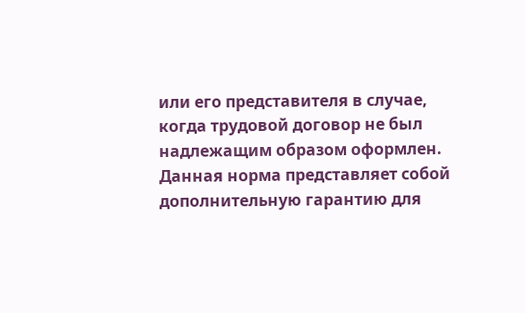или его представителя в случае, когда трудовой договор не был надлежащим образом оформлен. Данная норма представляет собой дополнительную гарантию для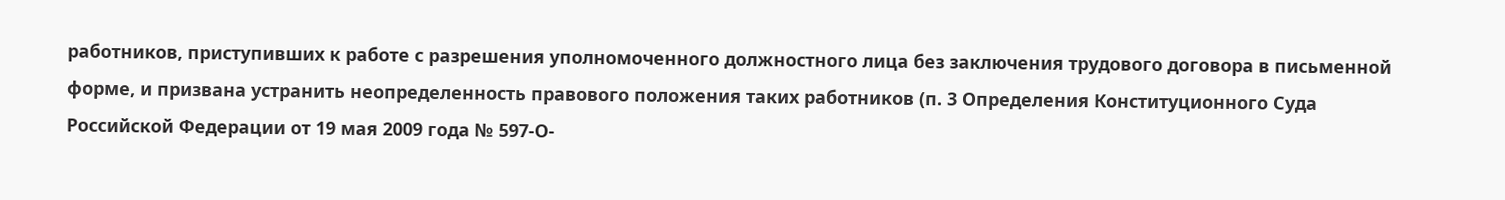работников, приступивших к работе с разрешения уполномоченного должностного лица без заключения трудового договора в письменной форме, и призвана устранить неопределенность правового положения таких работников (п. 3 Определения Конституционного Суда Российской Федерации от 19 мая 2009 года № 597-О-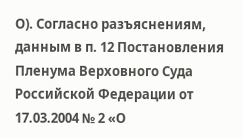О). Согласно разъяснениям, данным в п. 12 Постановления Пленума Верховного Суда Российской Федерации от 17.03.2004 № 2 «О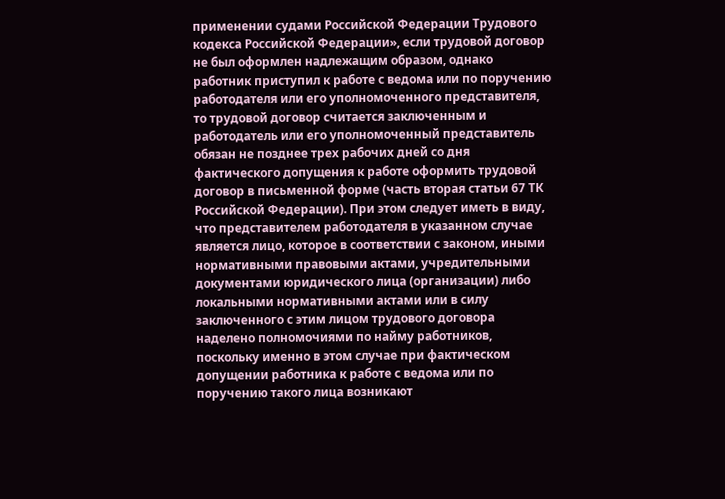применении судами Российской Федерации Трудового кодекса Российской Федерации», если трудовой договор не был оформлен надлежащим образом, однако работник приступил к работе с ведома или по поручению работодателя или его уполномоченного представителя, то трудовой договор считается заключенным и работодатель или его уполномоченный представитель обязан не позднее трех рабочих дней со дня фактического допущения к работе оформить трудовой договор в письменной форме (часть вторая статьи 67 ТК Российской Федерации). При этом следует иметь в виду, что представителем работодателя в указанном случае является лицо, которое в соответствии с законом, иными нормативными правовыми актами, учредительными документами юридического лица (организации) либо локальными нормативными актами или в силу заключенного с этим лицом трудового договора наделено полномочиями по найму работников, поскольку именно в этом случае при фактическом допущении работника к работе с ведома или по поручению такого лица возникают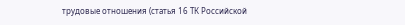трудовые отношения (статья 16 ТК Российской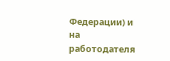Федерации) и на работодателя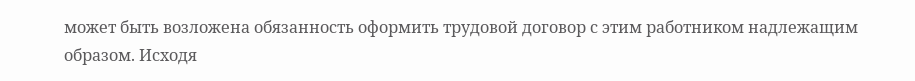может быть возложена обязанность оформить трудовой договор с этим работником надлежащим образом. Исходя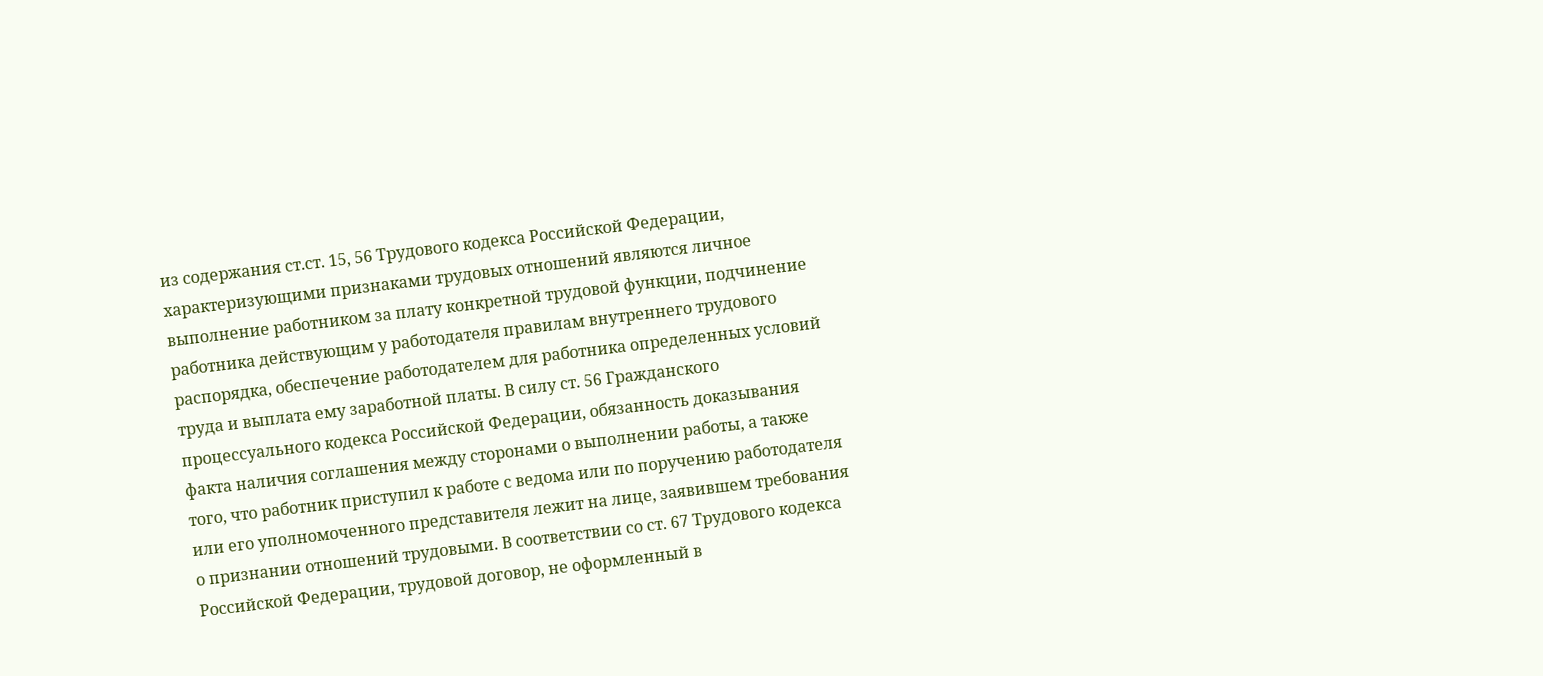из содержания ст.ст. 15, 56 Трудового кодекса Российской Федерации, характеризующими признаками трудовых отношений являются личное выполнение работником за плату конкретной трудовой функции, подчинение работника действующим у работодателя правилам внутреннего трудового распорядка, обеспечение работодателем для работника определенных условий труда и выплата ему заработной платы. В силу ст. 56 Гражданского процессуального кодекса Российской Федерации, обязанность доказывания факта наличия соглашения между сторонами о выполнении работы, а также того, что работник приступил к работе с ведома или по поручению работодателя или его уполномоченного представителя лежит на лице, заявившем требования о признании отношений трудовыми. В соответствии со ст. 67 Трудового кодекса Российской Федерации, трудовой договор, не оформленный в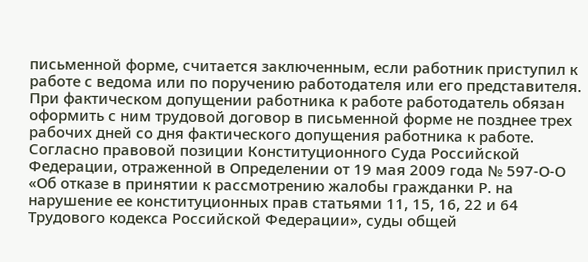письменной форме, считается заключенным, если работник приступил к работе с ведома или по поручению работодателя или его представителя. При фактическом допущении работника к работе работодатель обязан оформить с ним трудовой договор в письменной форме не позднее трех рабочих дней со дня фактического допущения работника к работе. Согласно правовой позиции Конституционного Суда Российской Федерации, отраженной в Определении от 19 мая 2009 года № 597-О-О «Об отказе в принятии к рассмотрению жалобы гражданки Р. на нарушение ее конституционных прав статьями 11, 15, 16, 22 и 64 Трудового кодекса Российской Федерации», суды общей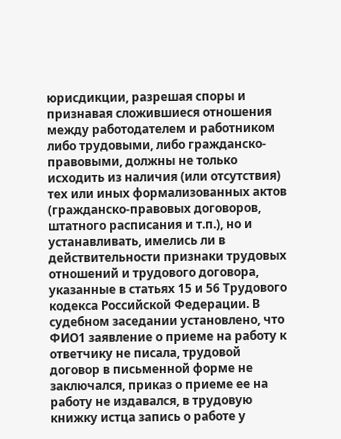юрисдикции, разрешая споры и признавая сложившиеся отношения между работодателем и работником либо трудовыми, либо гражданско-правовыми, должны не только исходить из наличия (или отсутствия) тех или иных формализованных актов (гражданско-правовых договоров, штатного расписания и т.п.), но и устанавливать, имелись ли в действительности признаки трудовых отношений и трудового договора, указанные в статьях 15 и 56 Трудового кодекса Российской Федерации. В судебном заседании установлено, что ФИО1 заявление о приеме на работу к ответчику не писала, трудовой договор в письменной форме не заключался, приказ о приеме ее на работу не издавался, в трудовую книжку истца запись о работе у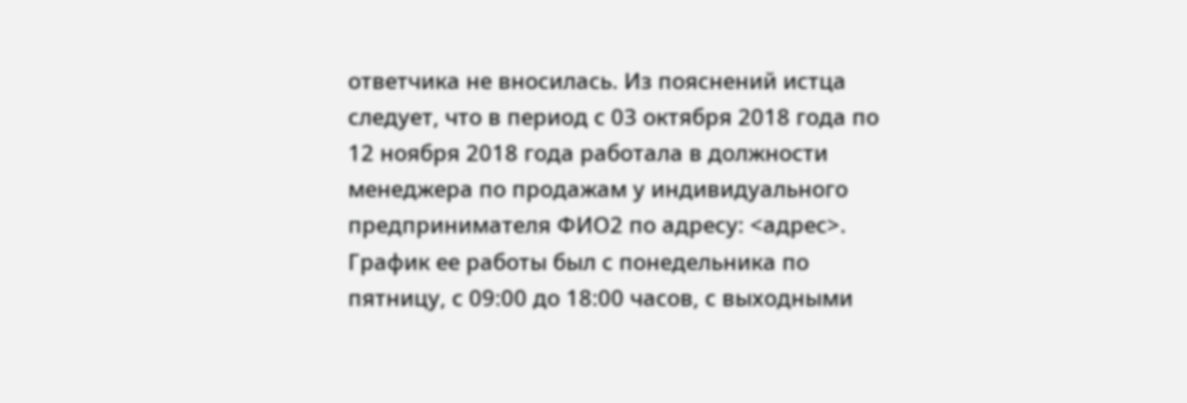ответчика не вносилась. Из пояснений истца следует, что в период с 03 октября 2018 года по 12 ноября 2018 года работала в должности менеджера по продажам у индивидуального предпринимателя ФИО2 по адресу: <адрес>. График ее работы был с понедельника по пятницу, с 09:00 до 18:00 часов, с выходными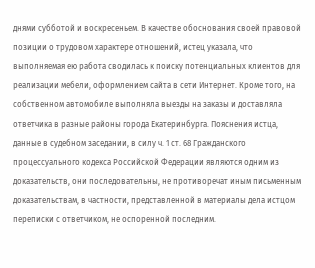днями субботой и воскресеньем. В качестве обоснования своей правовой позиции о трудовом характере отношений, истец указала, что выполняемая ею работа сводилась к поиску потенциальных клиентов для реализации мебели, оформлением сайта в сети Интернет. Кроме того, на собственном автомобиле выполняла выезды на заказы и доставляла ответчика в разные районы города Екатеринбурга. Пояснения истца, данные в судебном заседании, в силу ч. 1 ст. 68 Гражданского процессуального кодекса Российской Федерации являются одним из доказательств, они последовательны, не противоречат иным письменным доказательствам, в частности, представленной в материалы дела истцом переписки с ответчиком, не оспоренной последним.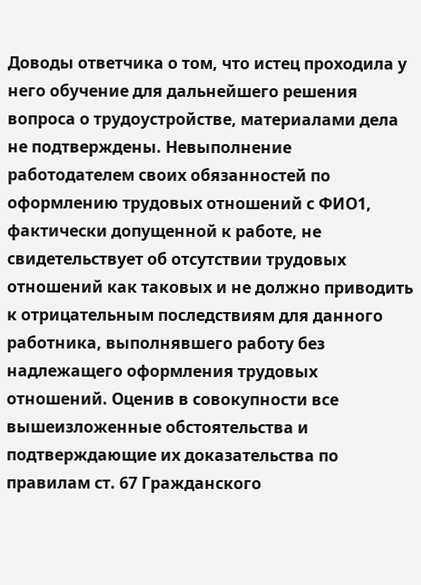Доводы ответчика о том, что истец проходила у него обучение для дальнейшего решения вопроса о трудоустройстве, материалами дела не подтверждены. Невыполнение работодателем своих обязанностей по оформлению трудовых отношений с ФИО1, фактически допущенной к работе, не свидетельствует об отсутствии трудовых отношений как таковых и не должно приводить к отрицательным последствиям для данного работника, выполнявшего работу без надлежащего оформления трудовых отношений. Оценив в совокупности все вышеизложенные обстоятельства и подтверждающие их доказательства по правилам ст. 67 Гражданского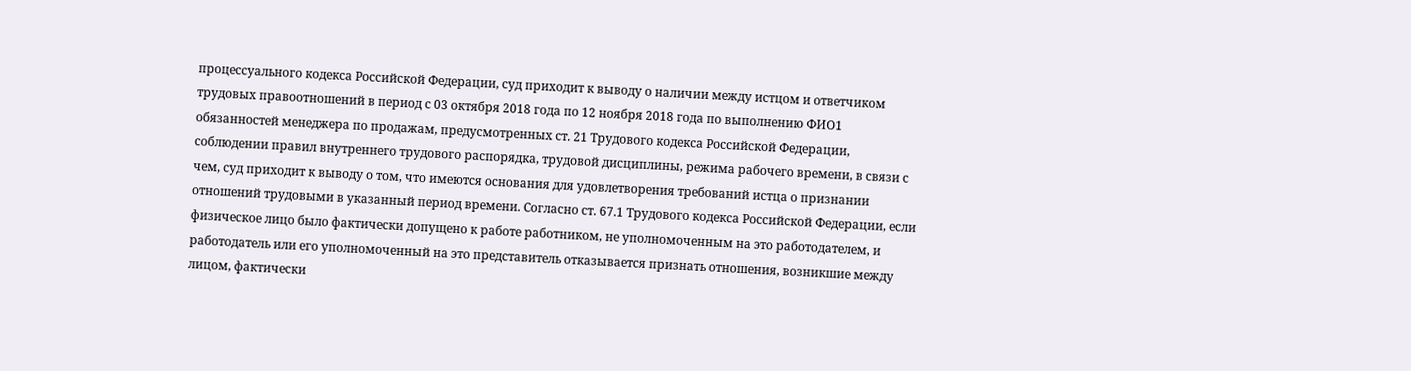процессуального кодекса Российской Федерации, суд приходит к выводу о наличии между истцом и ответчиком трудовых правоотношений в период с 03 октября 2018 года по 12 ноября 2018 года по выполнению ФИО1 обязанностей менеджера по продажам, предусмотренных ст. 21 Трудового кодекса Российской Федерации, соблюдении правил внутреннего трудового распорядка, трудовой дисциплины, режима рабочего времени, в связи с чем, суд приходит к выводу о том, что имеются основания для удовлетворения требований истца о признании отношений трудовыми в указанный период времени. Согласно ст. 67.1 Трудового кодекса Российской Федерации, если физическое лицо было фактически допущено к работе работником, не уполномоченным на это работодателем, и работодатель или его уполномоченный на это представитель отказывается признать отношения, возникшие между лицом, фактически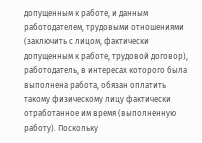допущенным к работе, и данным работодателем, трудовыми отношениями (заключить с лицом, фактически допущенным к работе, трудовой договор), работодатель, в интересах которого была выполнена работа, обязан оплатить такому физическому лицу фактически отработанное им время (выполненную работу). Поскольку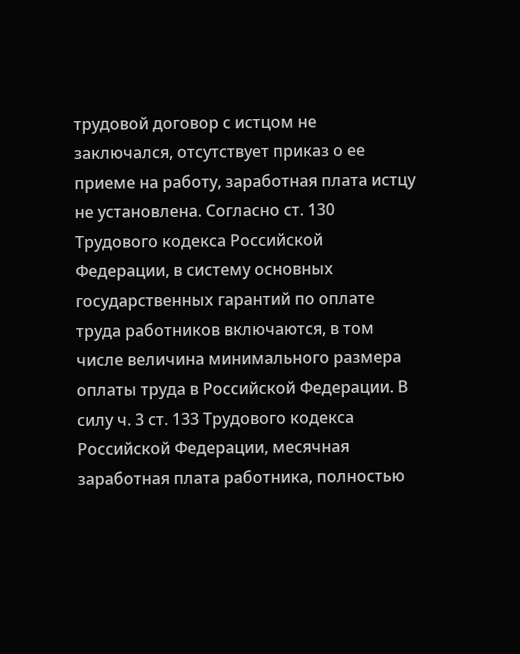трудовой договор с истцом не заключался, отсутствует приказ о ее приеме на работу, заработная плата истцу не установлена. Согласно ст. 130 Трудового кодекса Российской Федерации, в систему основных государственных гарантий по оплате труда работников включаются, в том числе величина минимального размера оплаты труда в Российской Федерации. В силу ч. 3 ст. 133 Трудового кодекса Российской Федерации, месячная заработная плата работника, полностью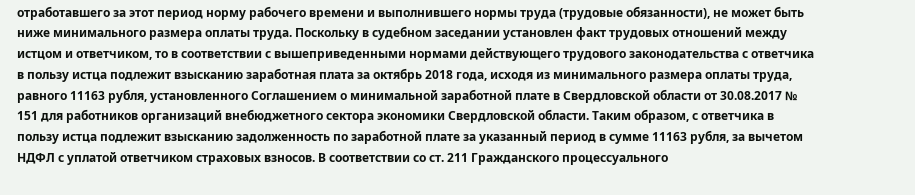отработавшего за этот период норму рабочего времени и выполнившего нормы труда (трудовые обязанности), не может быть ниже минимального размера оплаты труда. Поскольку в судебном заседании установлен факт трудовых отношений между истцом и ответчиком, то в соответствии с вышеприведенными нормами действующего трудового законодательства с ответчика в пользу истца подлежит взысканию заработная плата за октябрь 2018 года, исходя из минимального размера оплаты труда, равного 11163 рубля, установленного Соглашением о минимальной заработной плате в Свердловской области от 30.08.2017 № 151 для работников организаций внебюджетного сектора экономики Свердловской области. Таким образом, с ответчика в пользу истца подлежит взысканию задолженность по заработной плате за указанный период в сумме 11163 рубля, за вычетом НДФЛ с уплатой ответчиком страховых взносов. В соответствии со ст. 211 Гражданского процессуального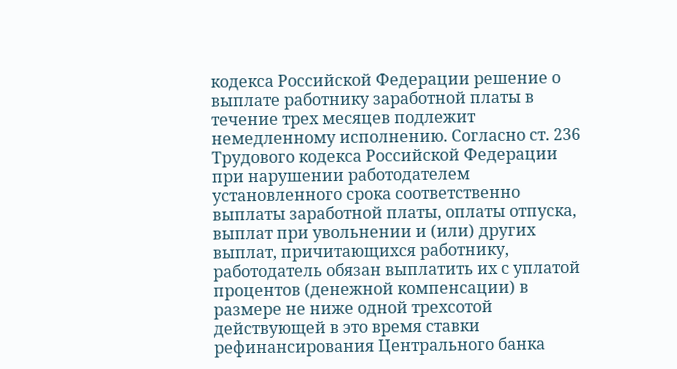кодекса Российской Федерации решение о выплате работнику заработной платы в течение трех месяцев подлежит немедленному исполнению. Согласно ст. 236 Трудового кодекса Российской Федерации при нарушении работодателем установленного срока соответственно выплаты заработной платы, оплаты отпуска, выплат при увольнении и (или) других выплат, причитающихся работнику, работодатель обязан выплатить их с уплатой процентов (денежной компенсации) в размере не ниже одной трехсотой действующей в это время ставки рефинансирования Центрального банка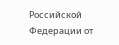Российской Федерации от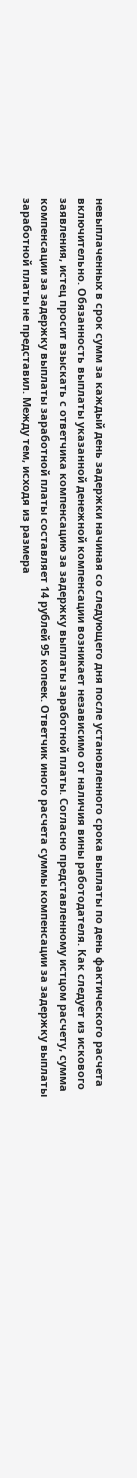невыплаченных в срок сумм за каждый день задержки начиная со следующего дня после установленного срока выплаты по день фактического расчета включительно. Обязанность выплаты указанной денежной компенсации возникает независимо от наличия вины работодателя. Как следует из искового заявления, истец просит взыскать с ответчика компенсацию за задержку выплаты заработной платы. Согласно представленному истцом расчету, сумма компенсации за задержку выплаты заработной платы составляет 14 рублей 95 копеек. Ответчик иного расчета суммы компенсации за задержку выплаты заработной платы не представил. Между тем, исходя из размера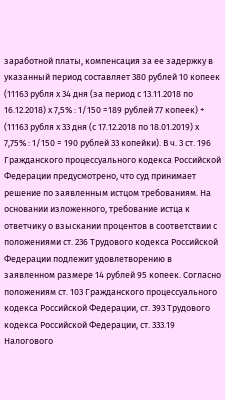заработной платы, компенсация за ее задержку в указанный период составляет 380 рублей 10 копеек (11163 рубля х 34 дня (за период с 13.11.2018 по 16.12.2018) х 7,5% : 1/150 =189 рублей 77 копеек) + (11163 рубля х 33 дня (с 17.12.2018 по 18.01.2019) х 7,75% : 1/150 = 190 рублей 33 копейки). В ч. 3 ст. 196 Гражданского процессуального кодекса Российской Федерации предусмотрено, что суд принимает решение по заявленным истцом требованиям. На основании изложенного, требование истца к ответчику о взыскании процентов в соответствии с положениями ст. 236 Трудового кодекса Российской Федерации подлежит удовлетворению в заявленном размере 14 рублей 95 копеек. Согласно положениям ст. 103 Гражданского процессуального кодекса Российской Федерации, ст. 393 Трудового кодекса Российской Федерации, ст. 333.19 Налогового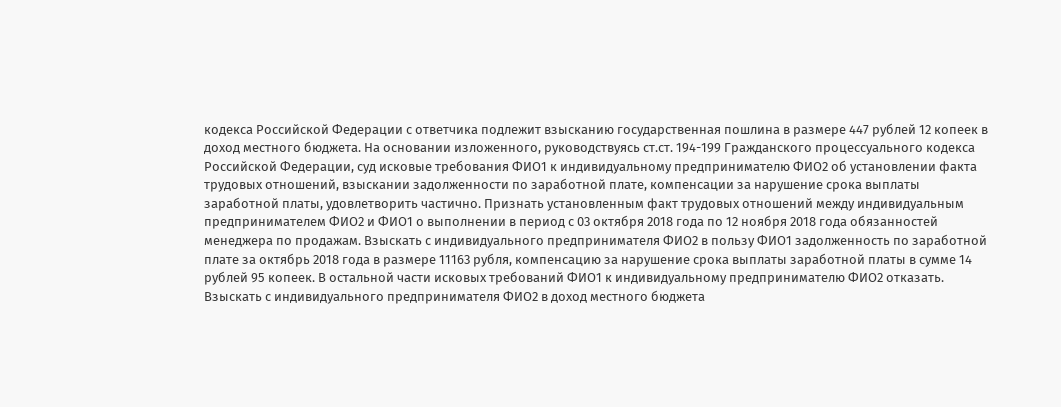кодекса Российской Федерации с ответчика подлежит взысканию государственная пошлина в размере 447 рублей 12 копеек в доход местного бюджета. На основании изложенного, руководствуясь ст.ст. 194-199 Гражданского процессуального кодекса Российской Федерации, суд исковые требования ФИО1 к индивидуальному предпринимателю ФИО2 об установлении факта трудовых отношений, взыскании задолженности по заработной плате, компенсации за нарушение срока выплаты заработной платы, удовлетворить частично. Признать установленным факт трудовых отношений между индивидуальным предпринимателем ФИО2 и ФИО1 о выполнении в период с 03 октября 2018 года по 12 ноября 2018 года обязанностей менеджера по продажам. Взыскать с индивидуального предпринимателя ФИО2 в пользу ФИО1 задолженность по заработной плате за октябрь 2018 года в размере 11163 рубля, компенсацию за нарушение срока выплаты заработной платы в сумме 14 рублей 95 копеек. В остальной части исковых требований ФИО1 к индивидуальному предпринимателю ФИО2 отказать. Взыскать с индивидуального предпринимателя ФИО2 в доход местного бюджета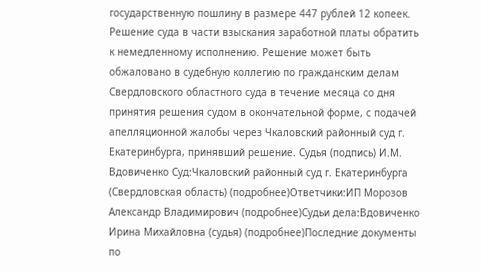государственную пошлину в размере 447 рублей 12 копеек. Решение суда в части взыскания заработной платы обратить к немедленному исполнению. Решение может быть обжаловано в судебную коллегию по гражданским делам Свердловского областного суда в течение месяца со дня принятия решения судом в окончательной форме, с подачей апелляционной жалобы через Чкаловский районный суд г. Екатеринбурга, принявший решение. Судья (подпись) И.М. Вдовиченко Суд:Чкаловский районный суд г. Екатеринбурга (Свердловская область) (подробнее)Ответчики:ИП Морозов Александр Владимирович (подробнее)Судьи дела:Вдовиченко Ирина Михайловна (судья) (подробнее)Последние документы по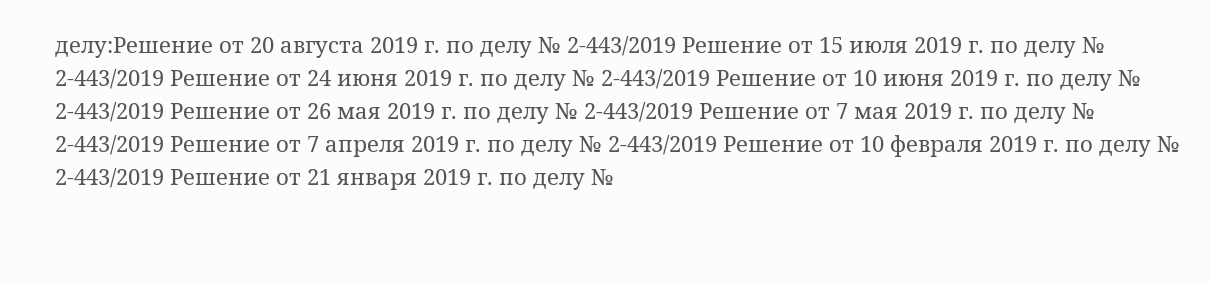делу:Решение от 20 августа 2019 г. по делу № 2-443/2019 Решение от 15 июля 2019 г. по делу № 2-443/2019 Решение от 24 июня 2019 г. по делу № 2-443/2019 Решение от 10 июня 2019 г. по делу № 2-443/2019 Решение от 26 мая 2019 г. по делу № 2-443/2019 Решение от 7 мая 2019 г. по делу № 2-443/2019 Решение от 7 апреля 2019 г. по делу № 2-443/2019 Решение от 10 февраля 2019 г. по делу № 2-443/2019 Решение от 21 января 2019 г. по делу №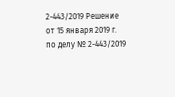2-443/2019 Решение от 15 января 2019 г. по делу № 2-443/2019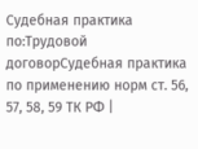Судебная практика по:Трудовой договорСудебная практика по применению норм ст. 56, 57, 58, 59 ТК РФ |